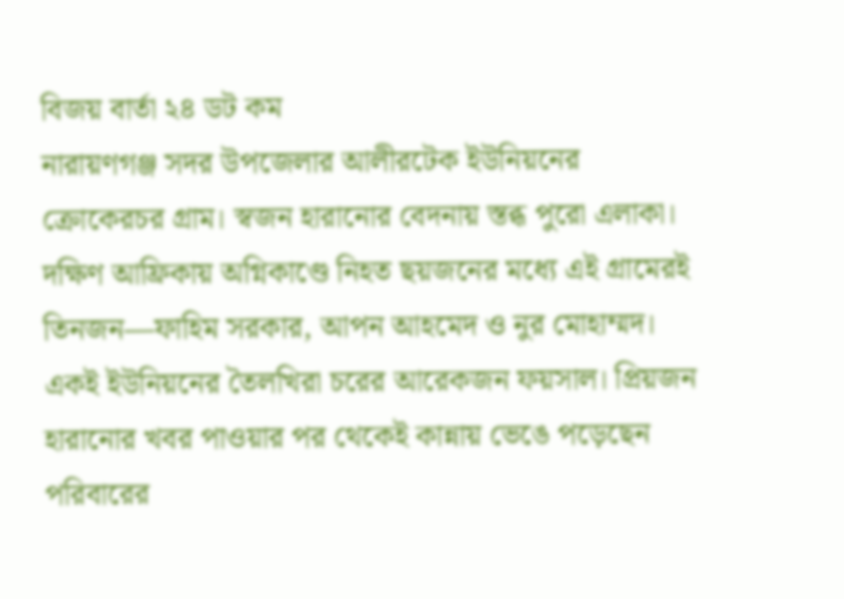বিজয় বার্তা ২৪ ডট কম
নারায়ণগঞ্জ সদর উপজেলার আলীরটেক ইউনিয়নের ক্রোকেরচর গ্রাম। স্বজন হারানোর বেদনায় স্তব্ধ পুরো এলাকা। দক্ষিণ আফ্রিকায় অগ্নিকাণ্ডে নিহত ছয়জনের মধ্যে এই গ্রামেরই তিনজন—ফাহিম সরকার, আপন আহমেদ ও নুর মোহাম্মদ। একই ইউনিয়নের তৈলখিরা চরের আরেকজন ফয়সাল। প্রিয়জন হারানোর খবর পাওয়ার পর থেকেই কান্নায় ভেঙে পড়েছেন পরিবারের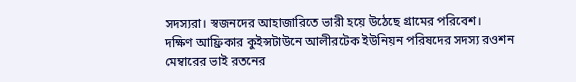সদস্যরা। স্বজনদের আহাজারিতে ভারী হয়ে উঠেছে গ্রামের পরিবেশ।
দক্ষিণ আফ্রিকার কুইন্সটাউনে আলীরটেক ইউনিয়ন পরিষদের সদস্য রওশন মেম্বারের ভাই রতনের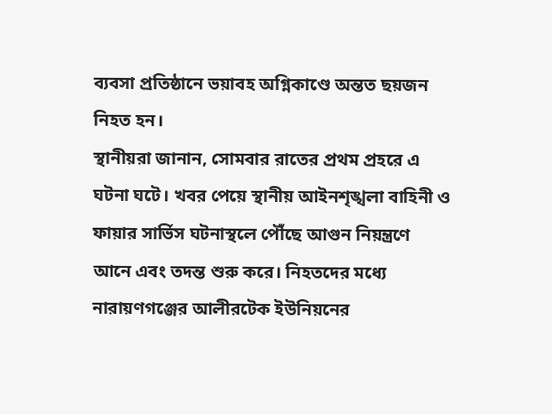ব্যবসা প্রতিষ্ঠানে ভয়াবহ অগ্নিকাণ্ডে অন্তত ছয়জন নিহত হন।
স্থানীয়রা জানান, সোমবার রাতের প্রথম প্রহরে এ ঘটনা ঘটে। খবর পেয়ে স্থানীয় আইনশৃঙ্খলা বাহিনী ও ফায়ার সার্ভিস ঘটনাস্থলে পৌঁছে আগুন নিয়ন্ত্রণে আনে এবং তদন্ত শুরু করে। নিহতদের মধ্যে নারায়ণগঞ্জের আলীরটেক ইউনিয়নের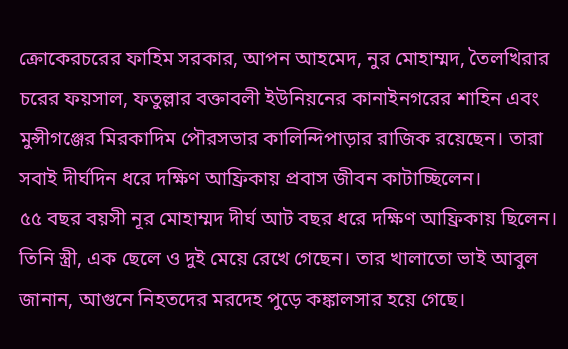ক্রোকেরচরের ফাহিম সরকার, আপন আহমেদ, নুর মোহাম্মদ, তৈলখিরার চরের ফয়সাল, ফতুল্লার বক্তাবলী ইউনিয়নের কানাইনগরের শাহিন এবং মুন্সীগঞ্জের মিরকাদিম পৌরসভার কালিন্দিপাড়ার রাজিক রয়েছেন। তারা সবাই দীর্ঘদিন ধরে দক্ষিণ আফ্রিকায় প্রবাস জীবন কাটাচ্ছিলেন।
৫৫ বছর বয়সী নূর মোহাম্মদ দীর্ঘ আট বছর ধরে দক্ষিণ আফ্রিকায় ছিলেন। তিনি স্ত্রী, এক ছেলে ও দুই মেয়ে রেখে গেছেন। তার খালাতো ভাই আবুল জানান, আগুনে নিহতদের মরদেহ পুড়ে কঙ্কালসার হয়ে গেছে।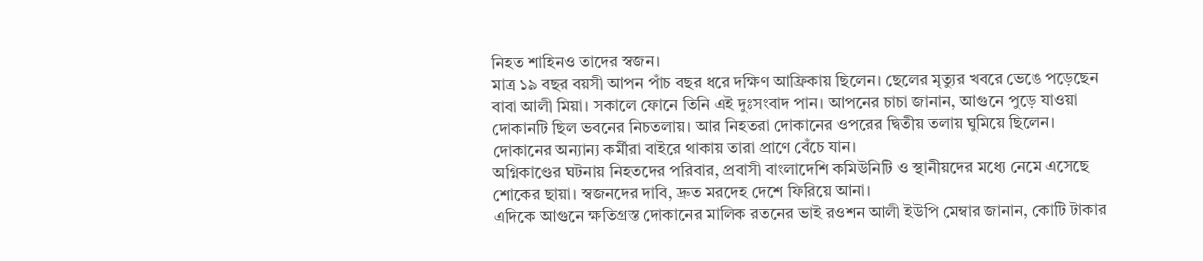নিহত শাহিনও তাদের স্বজন।
মাত্র ১৯ বছর বয়সী আপন পাঁচ বছর ধরে দক্ষিণ আফ্রিকায় ছিলেন। ছেলের মৃত্যুর খবরে ভেঙে পড়েছেন বাবা আলী মিয়া। সকালে ফোনে তিনি এই দুঃসংবাদ পান। আপনের চাচা জানান, আগুনে পুড়ে যাওয়া দোকানটি ছিল ভবনের নিচতলায়। আর নিহতরা দোকানের ওপরের দ্বিতীয় তলায় ঘুমিয়ে ছিলেন। দোকানের অন্যান্য কর্মীরা বাইরে থাকায় তারা প্রাণে বেঁচে যান।
অগ্নিকাণ্ডের ঘটনায় নিহতদের পরিবার, প্রবাসী বাংলাদেশি কমিউনিটি ও স্থানীয়দের মধ্যে নেমে এসেছে শোকের ছায়া। স্বজনদের দাবি, দ্রুত মরদেহ দেশে ফিরিয়ে আনা।
এদিকে আগুনে ক্ষতিগ্রস্ত দোকানের মালিক রতনের ভাই রওশন আলী ইউপি মেম্বার জানান, কোটি টাকার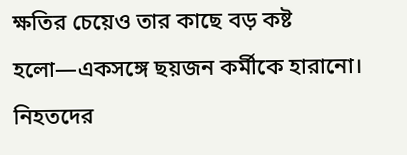ক্ষতির চেয়েও তার কাছে বড় কষ্ট হলো—একসঙ্গে ছয়জন কর্মীকে হারানো। নিহতদের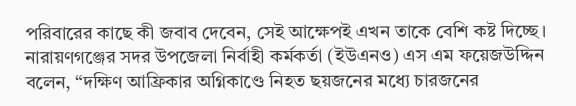পরিবারের কাছে কী জবাব দেবেন, সেই আক্ষেপই এখন তাকে বেশি কষ্ট দিচ্ছে।
নারায়ণগঞ্জের সদর উপজেলা নির্বাহী কর্মকর্তা (ইউএনও) এস এম ফয়েজউদ্দিন বলেন, “দক্ষিণ আফ্রিকার অগ্নিকাণ্ডে নিহত ছয়জনের মধ্যে চারজনের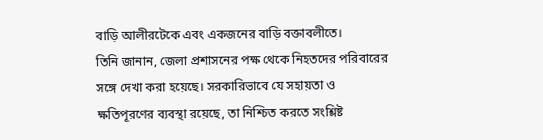বাড়ি আলীরটেকে এবং একজনের বাড়ি বক্তাবলীতে।
তিনি জানান, জেলা প্রশাসনের পক্ষ থেকে নিহতদের পরিবারের সঙ্গে দেখা করা হয়েছে। সরকারিভাবে যে সহায়তা ও ক্ষতিপূরণের ব্যবস্থা রয়েছে, তা নিশ্চিত করতে সংশ্লিষ্ট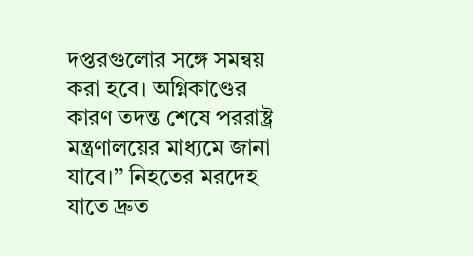দপ্তরগুলোর সঙ্গে সমন্বয় করা হবে। অগ্নিকাণ্ডের কারণ তদন্ত শেষে পররাষ্ট্র মন্ত্রণালয়ের মাধ্যমে জানা যাবে।” নিহতের মরদেহ যাতে দ্রুত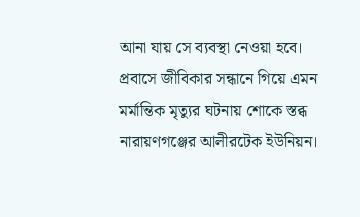আনা যায় সে ব্যবস্থা নেওয়া হবে।
প্রবাসে জীবিকার সন্ধানে গিয়ে এমন মর্মান্তিক মৃত্যুর ঘটনায় শোকে স্তব্ধ নারায়ণগঞ্জের আলীরটেক ইউনিয়ন।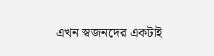এখন স্বজনদের একটাই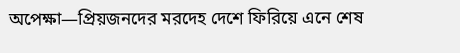অপেক্ষা—প্রিয়জনদের মরদেহ দেশে ফিরিয়ে এনে শেষ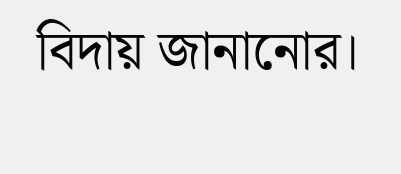বিদায় জানানোর।